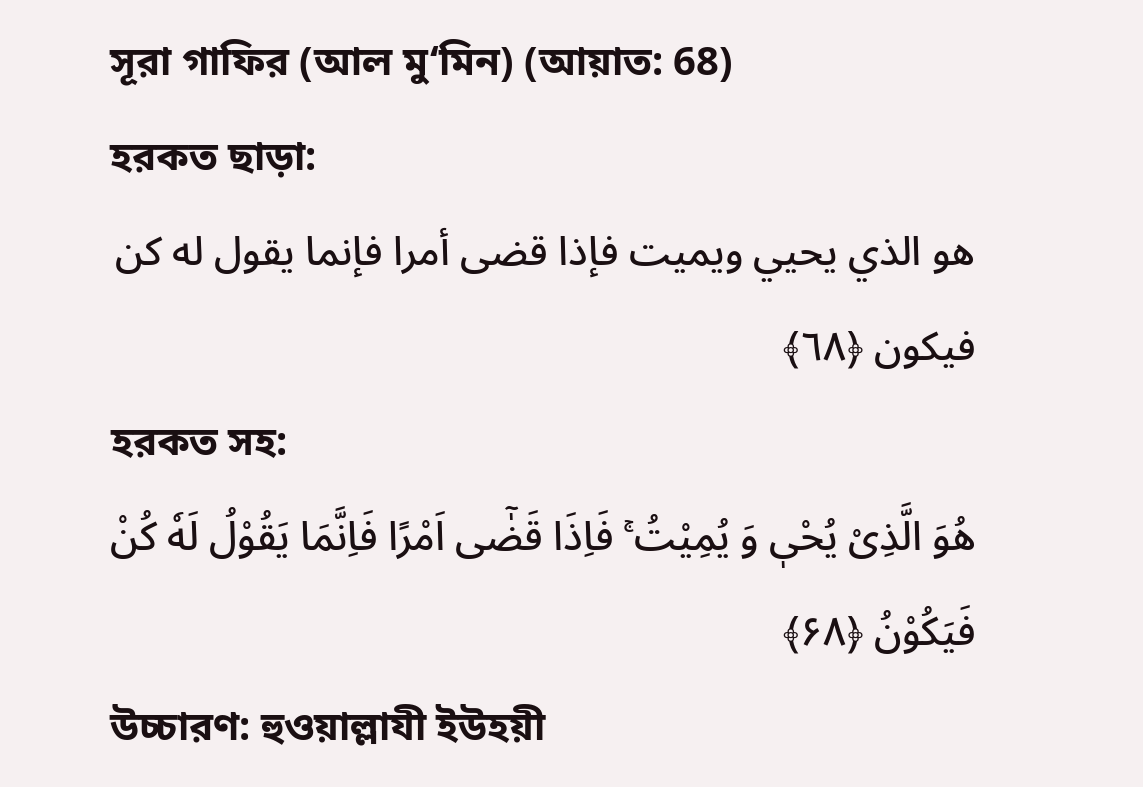সূরা গাফির (আল মু‘মিন) (আয়াত: 68)
হরকত ছাড়া:
هو الذي يحيي ويميت فإذا قضى أمرا فإنما يقول له كن فيكون ﴿٦٨﴾
হরকত সহ:
هُوَ الَّذِیْ یُحْیٖ وَ یُمِیْتُ ۚ فَاِذَا قَضٰۤی اَمْرًا فَاِنَّمَا یَقُوْلُ لَهٗ کُنْ فَیَکُوْنُ ﴿۶۸﴾
উচ্চারণ: হুওয়াল্লাযী ইউহয়ী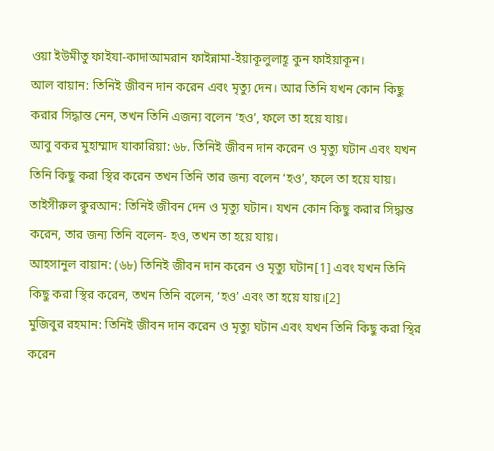ওয়া ইউমীতু ফাইযা-কাদাআমরান ফাইন্নামা-ইয়াকূলুলাহূ কুন ফাইয়াকূন।
আল বায়ান: তিনিই জীবন দান করেন এবং মৃত্যু দেন। আর তিনি যখন কোন কিছু করার সিদ্ধান্ত নেন, তখন তিনি এজন্য বলেন ‘হও’, ফলে তা হয়ে যায়।
আবু বকর মুহাম্মাদ যাকারিয়া: ৬৮. তিনিই জীবন দান করেন ও মৃত্যু ঘটান এবং যখন তিনি কিছু করা স্থির করেন তখন তিনি তার জন্য বলেন ‘হও’, ফলে তা হয়ে যায়।
তাইসীরুল ক্বুরআন: তিনিই জীবন দেন ও মৃত্যু ঘটান। যখন কোন কিছু করার সিদ্ধান্ত করেন, তার জন্য তিনি বলেন- হও, তখন তা হয়ে যায়।
আহসানুল বায়ান: (৬৮) তিনিই জীবন দান করেন ও মৃত্যু ঘটান[1] এবং যখন তিনি কিছু করা স্থির করেন, তখন তিনি বলেন, ‘হও’ এবং তা হয়ে যায়।[2]
মুজিবুর রহমান: তিনিই জীবন দান করেন ও মৃত্যু ঘটান এবং যখন তিনি কিছু করা স্থির করেন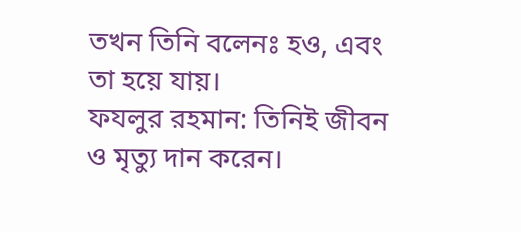তখন তিনি বলেনঃ হও, এবং তা হয়ে যায়।
ফযলুর রহমান: তিনিই জীবন ও মৃত্যু দান করেন।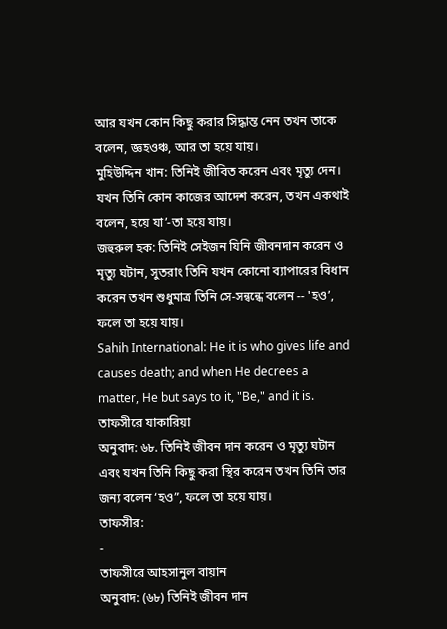আর যখন কোন কিছু করার সিদ্ধান্ত নেন তখন তাকে বলেন, জ্ঞহওঞ্চ, আর তা হয়ে যায়।
মুহিউদ্দিন খান: তিনিই জীবিত করেন এবং মৃত্যু দেন। যখন তিনি কোন কাজের আদেশ করেন, তখন একথাই বলেন, হয়ে যা’-তা হয়ে যায়।
জহুরুল হক: তিনিই সেইজন যিনি জীবনদান করেন ও মৃত্যু ঘটান, সুতরাং তিনি যখন কোনো ব্যাপারের বিধান করেন তখন শুধুমাত্র তিনি সে-সন্বন্ধে বলেন -- 'হও’, ফলে তা হয়ে যায়।
Sahih International: He it is who gives life and causes death; and when He decrees a matter, He but says to it, "Be," and it is.
তাফসীরে যাকারিয়া
অনুবাদ: ৬৮. তিনিই জীবন দান করেন ও মৃত্যু ঘটান এবং যখন তিনি কিছু করা স্থির করেন তখন তিনি তার জন্য বলেন ‘হও”, ফলে তা হয়ে যায়।
তাফসীর:
-
তাফসীরে আহসানুল বায়ান
অনুবাদ: (৬৮) তিনিই জীবন দান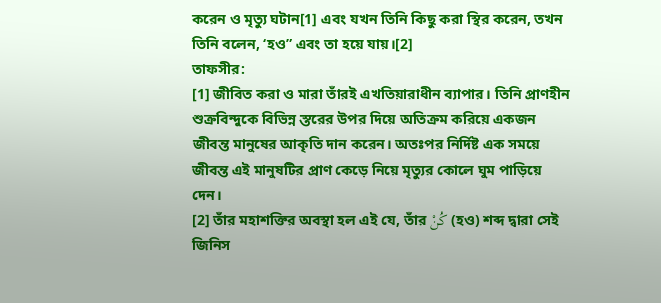করেন ও মৃত্যু ঘটান[1] এবং যখন তিনি কিছু করা স্থির করেন, তখন তিনি বলেন, ‘হও” এবং তা হয়ে যায়।[2]
তাফসীর:
[1] জীবিত করা ও মারা তাঁরই এখতিয়ারাধীন ব্যাপার। তিনি প্রাণহীন শুক্রবিন্দুকে বিভিন্ন স্তরের উপর দিয়ে অতিক্রম করিয়ে একজন জীবন্ত মানুষের আকৃতি দান করেন। অতঃপর নির্দিষ্ট এক সময়ে জীবন্ত এই মানুষটির প্রাণ কেড়ে নিয়ে মৃত্যুর কোলে ঘুম পাড়িয়ে দেন।
[2] তাঁর মহাশক্তির অবস্থা হল এই যে, তাঁর كُنْ (হও) শব্দ দ্বারা সেই জিনিস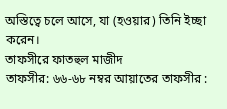অস্তিত্বে চলে আসে, যা (হওয়ার) তিনি ইচ্ছা করেন।
তাফসীরে ফাতহুল মাজীদ
তাফসীর: ৬৬-৬৮ নম্বর আয়াতের তাফসীর :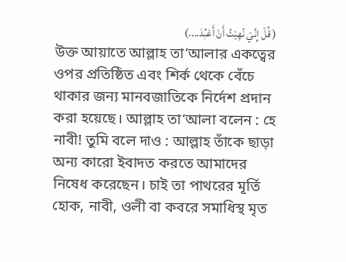( قُلْ إِنِّيْ نُهِيْتُ أَنْ أَعْبُدَ....)
উক্ত আয়াতে আল্লাহ তা‘আলার একত্বের ওপর প্রতিষ্ঠিত এবং শির্ক থেকে বেঁচে থাকার জন্য মানবজাতিকে নির্দেশ প্রদান করা হয়েছে। আল্লাহ তা‘আলা বলেন : হে নাবী! তুমি বলে দাও : আল্লাহ তাঁকে ছাড়া অন্য কারো ইবাদত করতে আমাদের নিষেধ করেছেন। চাই তা পাথরের মূর্তি হোক, নাবী, ওলী বা কবরে সমাধিস্থ মৃত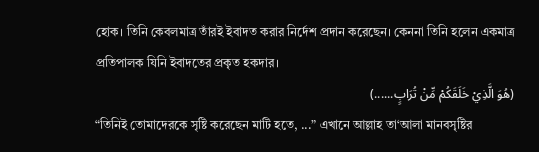হোক। তিনি কেবলমাত্র তাঁরই ইবাদত করার নির্দেশ প্রদান করেছেন। কেননা তিনি হলেন একমাত্র প্রতিপালক যিনি ইবাদতের প্রকৃত হকদার।
(هُوَ الَّذِيْ خَلَقَكُمْ مِّنْ تُرَابٍ......)
“তিনিই তোমাদেরকে সৃষ্টি করেছেন মাটি হতে, ...” এখানে আল্লাহ তা‘আলা মানবসৃষ্টির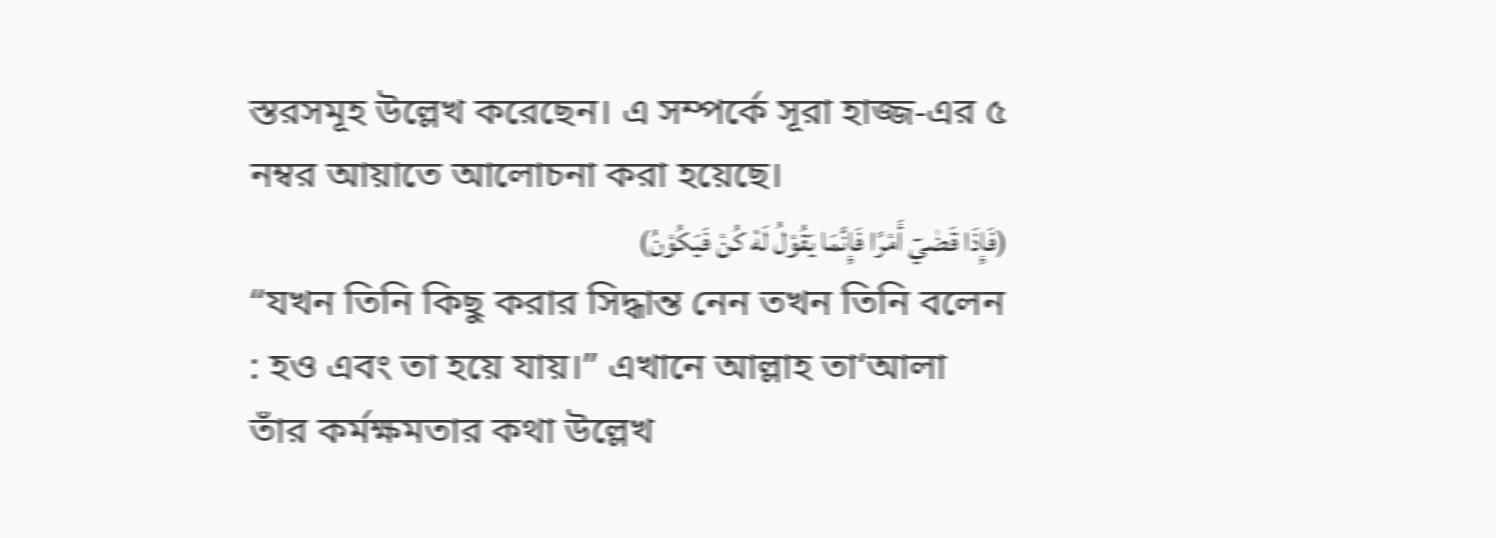স্তরসমূহ উল্লেখ করেছেন। এ সম্পর্কে সূরা হাজ্জ-এর ৫ নম্বর আয়াতে আলোচনা করা হয়েছে।
(فَإِذَا قَضٰيٓ أَمْرًا فَإِنَّمَا يَقُوْلُ لَه۫ كُنْ فَيَكُوْنُ)
“যখন তিনি কিছু করার সিদ্ধান্ত নেন তখন তিনি বলেন : হও এবং তা হয়ে যায়।” এখানে আল্লাহ তা‘আলা তাঁর কর্মক্ষমতার কথা উল্লেখ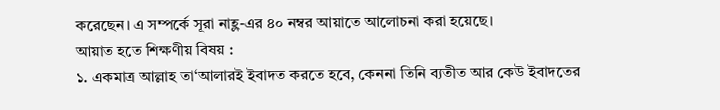করেছেন। এ সম্পর্কে সূরা নাহ্ল-এর ৪০ নম্বর আয়াতে আলোচনা করা হয়েছে।
আয়াত হতে শিক্ষণীয় বিষয় :
১. একমাত্র আল্লাহ তা‘আলারই ইবাদত করতে হবে, কেননা তিনি ব্যতীত আর কেউ ইবাদতের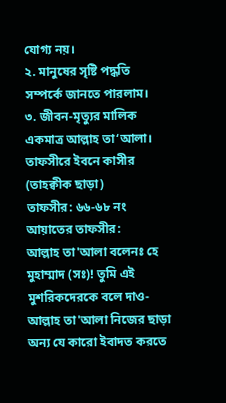যোগ্য নয়।
২. মানুষের সৃষ্টি পদ্ধতি সম্পর্কে জানতে পারলাম।
৩. জীবন-মৃত্যুর মালিক একমাত্র আল্লাহ তা‘আলা।
তাফসীরে ইবনে কাসীর (তাহক্বীক ছাড়া)
তাফসীর: ৬৬-৬৮ নং আয়াতের তাফসীর:
আল্লাহ তা'আলা বলেনঃ হে মুহাম্মাদ (সঃ)! তুমি এই মুশরিকদেরকে বলে দাও- আল্লাহ তা'আলা নিজের ছাড়া অন্য যে কারো ইবাদত করতে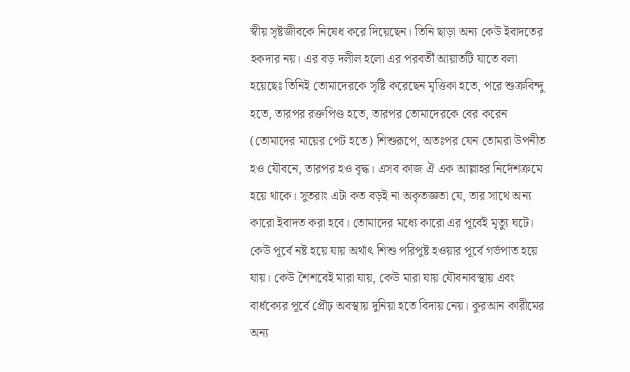স্বীয় সৃষ্টজীবকে নিষেধ করে দিয়েছেন। তিনি ছাড়া অন্য কেউ ইবাদতের হকদার নয়। এর বড় দলীল হলো এর পরবর্তী আয়াতটি যাতে বলা হয়েছেঃ তিনিই তোমাদেরকে সৃষ্টি করেছেন মৃত্তিকা হতে, পরে শুক্রবিন্দু হতে, তারপর রক্তপিণ্ড হতে, তারপর তোমাদেরকে বের করেন (তোমাদের মায়ের পেট হতে) শিশুরূপে, অতঃপর যেন তোমরা উপনীত হও যৌবনে, তারপর হও বৃদ্ধ। এসব কাজ ঐ এক আল্লাহর নির্দেশক্রমে হয়ে থাকে। সুতরাং এটা কত বড়ই না অকৃতজ্ঞতা যে, তার সাথে অন্য কারো ইবাদত করা হবে। তোমাদের মধ্যে কারো এর পূর্বেই মৃত্যু ঘটে। কেউ পূর্বে নষ্ট হয়ে যায় অর্থাৎ শিশু পরিপুষ্ট হওয়ার পূর্বে গর্ভপাত হয়ে যায়। কেউ শৈশবেই মারা যায়, কেউ মারা যায় যৌবনাবস্থায় এবং বার্ধক্যের পূর্বে প্রৌঢ় অবস্থায় দুনিয়া হতে বিদায় নেয়। কুরআন কারীমের অন্য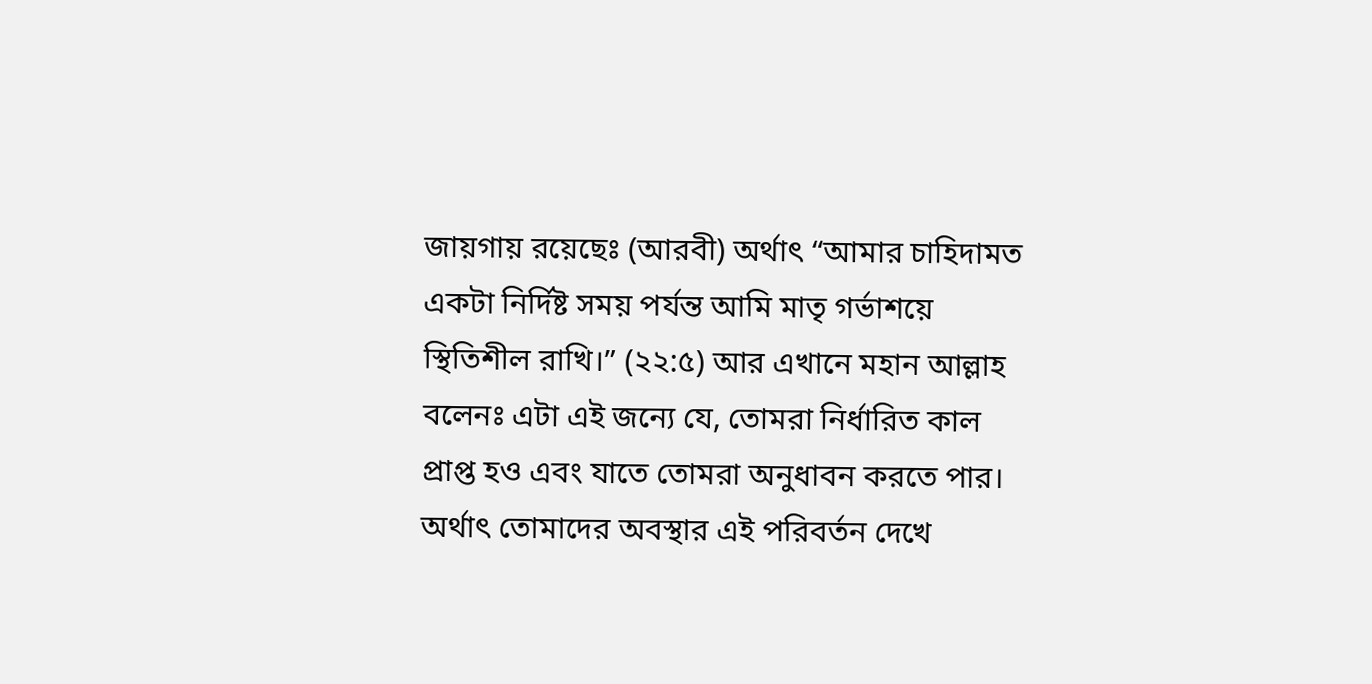জায়গায় রয়েছেঃ (আরবী) অর্থাৎ “আমার চাহিদামত একটা নির্দিষ্ট সময় পর্যন্ত আমি মাতৃ গর্ভাশয়ে স্থিতিশীল রাখি।” (২২:৫) আর এখানে মহান আল্লাহ বলেনঃ এটা এই জন্যে যে, তোমরা নির্ধারিত কাল প্রাপ্ত হও এবং যাতে তোমরা অনুধাবন করতে পার। অর্থাৎ তোমাদের অবস্থার এই পরিবর্তন দেখে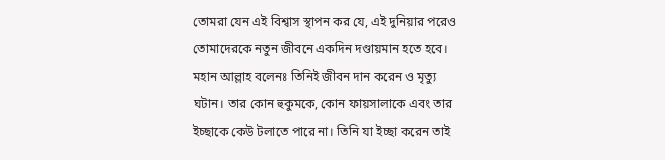তোমরা যেন এই বিশ্বাস স্থাপন কর যে, এই দুনিয়ার পরেও তোমাদেরকে নতুন জীবনে একদিন দণ্ডায়মান হতে হবে।
মহান আল্লাহ বলেনঃ তিনিই জীবন দান করেন ও মৃত্যু ঘটান। তার কোন হুকুমকে, কোন ফায়সালাকে এবং তার ইচ্ছাকে কেউ টলাতে পারে না। তিনি যা ইচ্ছা করেন তাই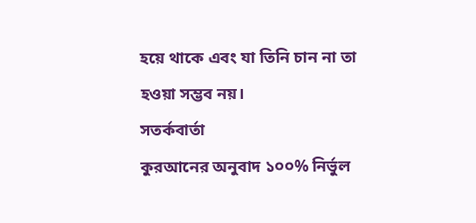হয়ে থাকে এবং যা তিনি চান না তা হওয়া সম্ভব নয়।
সতর্কবার্তা
কুরআনের অনুবাদ ১০০% নির্ভুল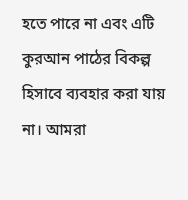হতে পারে না এবং এটি কুরআন পাঠের বিকল্প হিসাবে ব্যবহার করা যায় না। আমরা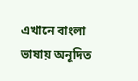এখানে বাংলা ভাষায় অনূদিত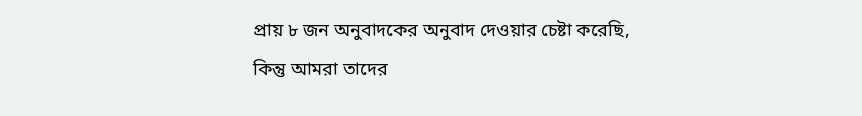প্রায় ৮ জন অনুবাদকের অনুবাদ দেওয়ার চেষ্টা করেছি, কিন্তু আমরা তাদের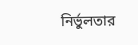নির্ভুলতার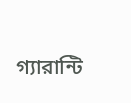গ্যারান্টি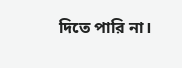দিতে পারি না।